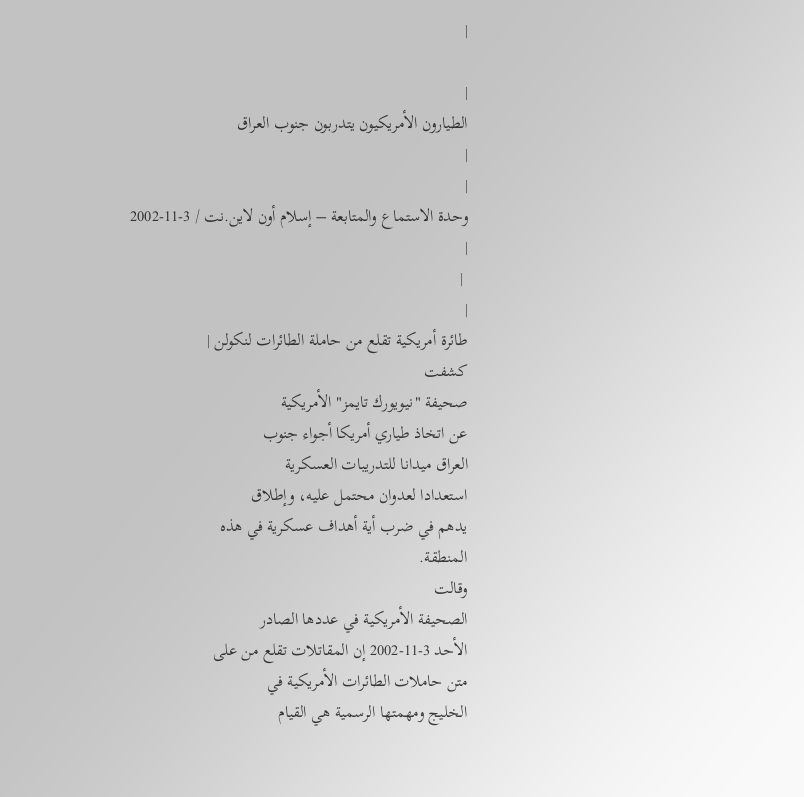|

|
الطيارون الأمريكيون يتدربون جنوب العراق
|
|
وحدة الاستماع والمتابعة – إسلام أون لاين.نت / 3-11-2002
|
 |
|
طائرة أمريكية تقلع من حاملة الطائرات لنكولن |
كشفت
صحيفة "نيويورك تايمز" الأمريكية
عن اتخاذ طياري أمريكا أجواء جنوب
العراق ميدانا للتدريبات العسكرية
استعدادا لعدوان محتمل عليه، وإطلاق
يدهم في ضرب أية أهداف عسكرية في هذه
المنطقة.
وقالت
الصحيفة الأمريكية في عددها الصادر
الأحد 3-11-2002 إن المقاتلات تقلع من على
متن حاملات الطائرات الأمريكية في
الخليج ومهمتها الرسمية هي القيام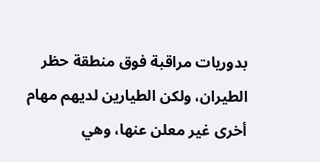بدوريات مراقبة فوق منطقة حظر
الطيران، ولكن الطيارين لديهم مهام
أخرى غير معلن عنها، وهي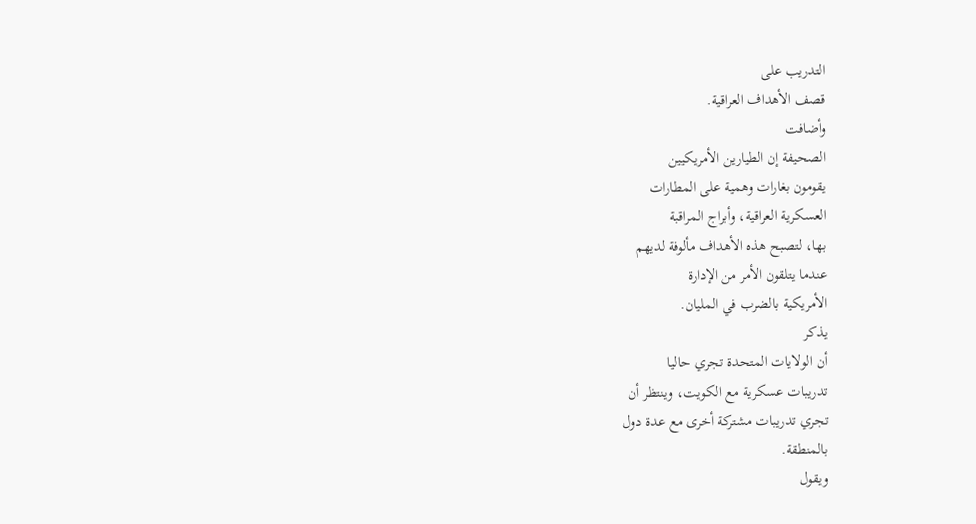التدريب على
قصف الأهداف العراقية.
وأضافت
الصحيفة إن الطيارين الأمريكيين
يقومون بغارات وهمية على المطارات
العسكرية العراقية، وأبراج المراقبة
بها، لتصبح هذه الأهداف مألوفة لديهم
عندما يتلقون الأمر من الإدارة
الأمريكية بالضرب في المليان.
يذكر
أن الولايات المتحدة تجري حاليا
تدريبات عسكرية مع الكويت، وينتظر أن
تجري تدريبات مشتركة أخرى مع عدة دول
بالمنطقة.
ويقول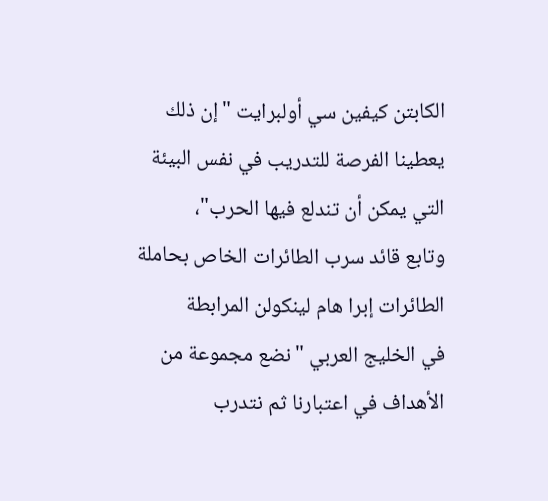الكابتن كيفين سي أولبرايت "إن ذلك
يعطينا الفرصة للتدريب في نفس البيئة
التي يمكن أن تندلع فيها الحرب"،
وتابع قائد سرب الطائرات الخاص بحاملة
الطائرات إبرا هام لينكولن المرابطة
في الخليج العربي "نضع مجموعة من
الأهداف في اعتبارنا ثم نتدرب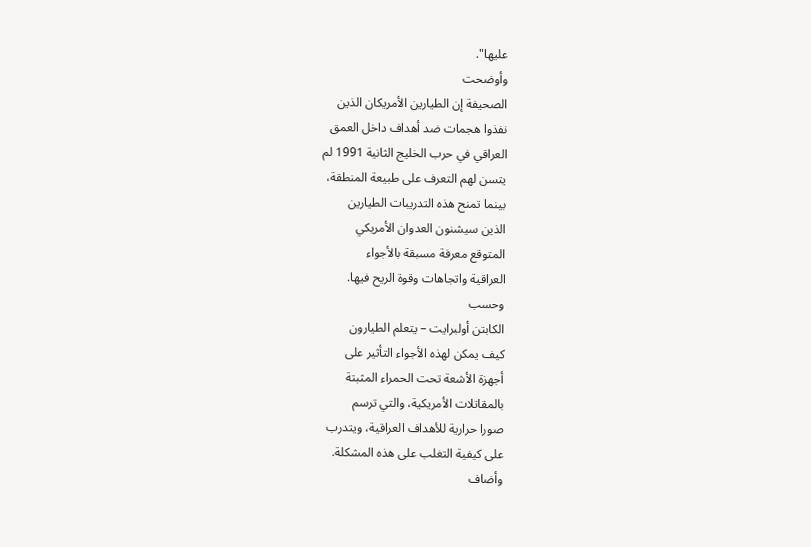عليها".
وأوضحت
الصحيفة إن الطيارين الأمريكان الذين
نفذوا هجمات ضد أهداف داخل العمق
العراقي في حرب الخليج الثانية 1991 لم
يتسن لهم التعرف على طبيعة المنطقة،
بينما تمنح هذه التدريبات الطيارين
الذين سيشنون العدوان الأمريكي
المتوقع معرفة مسبقة بالأجواء
العراقية واتجاهات وقوة الريح فيها.
وحسب
الكابتن أولبرايت – يتعلم الطيارون
كيف يمكن لهذه الأجواء التأثير على
أجهزة الأشعة تحت الحمراء المثبتة
بالمقاتلات الأمريكية، والتي ترسم
صورا حرارية للأهداف العراقية، ويتدرب
على كيفية التغلب على هذه المشكلة.
وأضاف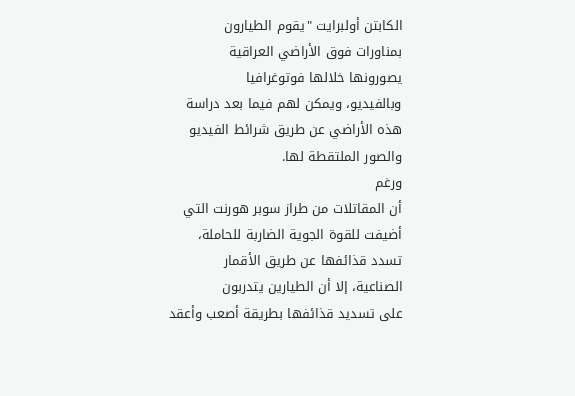الكابتن أولبرايت "يقوم الطيارون
بمناورات فوق الأراضي العراقية
يصورونها خلالها فوتوغرافيا
وبالفيديو، ويمكن لهم فيما بعد دراسة
هذه الأراضي عن طريق شرائط الفيديو
والصور الملتقطة لها.
ورغم
أن المقاتلات من طراز سوبر هورنت التي
أضيفت للقوة الجوية الضاربة للحاملة،
تسدد قذائفها عن طريق الأقمار
الصناعية، إلا أن الطيارين يتدربون
على تسديد قذائفها بطريقة أصعب وأعقد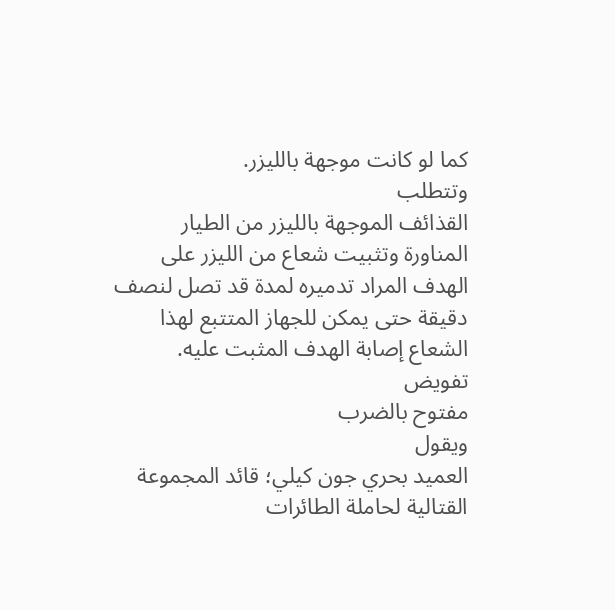كما لو كانت موجهة بالليزر.
وتتطلب
القذائف الموجهة بالليزر من الطيار
المناورة وتثبيت شعاع من الليزر على
الهدف المراد تدميره لمدة قد تصل لنصف
دقيقة حتى يمكن للجهاز المتتبع لهذا
الشعاع إصابة الهدف المثبت عليه.
تفويض
مفتوح بالضرب
ويقول
العميد بحري جون كيلي؛ قائد المجموعة
القتالية لحاملة الطائرات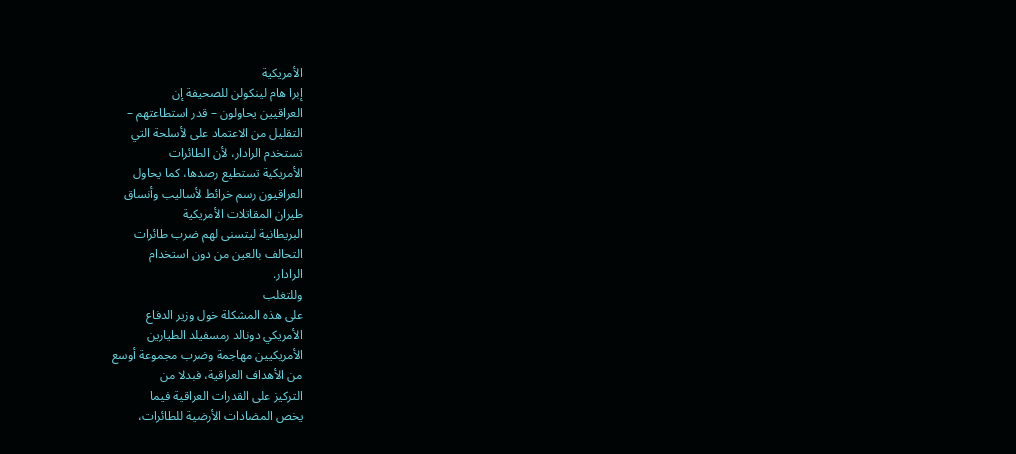الأمريكية
إبرا هام لينكولن للصحيفة إن
العراقيين يحاولون – قدر استطاعتهم –
التقليل من الاعتماد على لأسلحة التي
تستخدم الرادار، لأن الطائرات
الأمريكية تستطيع رصدها، كما يحاول
العراقيون رسم خرائط لأساليب وأنساق
طيران المقاتلات الأمريكية
البريطانية ليتسنى لهم ضرب طائرات
التحالف بالعين من دون استخدام
الرادار.
وللتغلب
على هذه المشكلة خول وزير الدفاع
الأمريكي دونالد رمسفيلد الطيارين
الأمريكيين مهاجمة وضرب مجموعة أوسع
من الأهداف العراقية، فبدلا من
التركيز على القدرات العراقية فيما
يخص المضادات الأرضية للطائرات،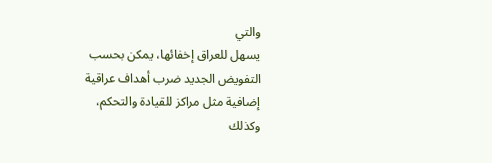والتي
يسهل للعراق إخفائها، يمكن بحسب
التفويض الجديد ضرب أهداف عراقية
إضافية مثل مراكز للقيادة والتحكم،
وكذلك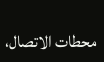محطات الاتصال،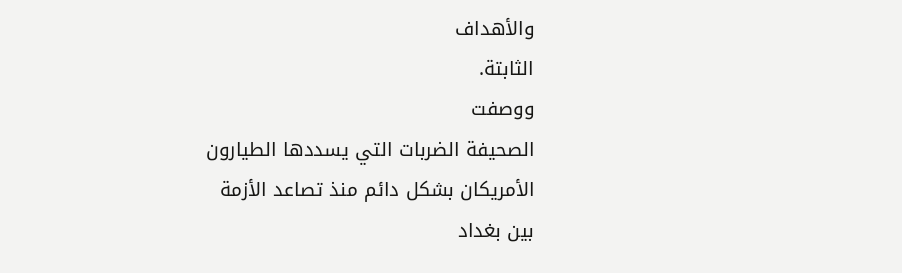والأهداف
الثابتة.
ووصفت
الصحيفة الضربات التي يسددها الطيارون
الأمريكان بشكل دائم منذ تصاعد الأزمة
بين بغداد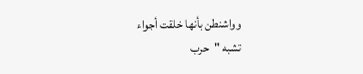وواشنطن بأنها خلقت أجواء
تشبه "حرب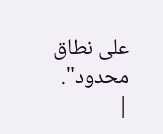على نطاق محدود".
|